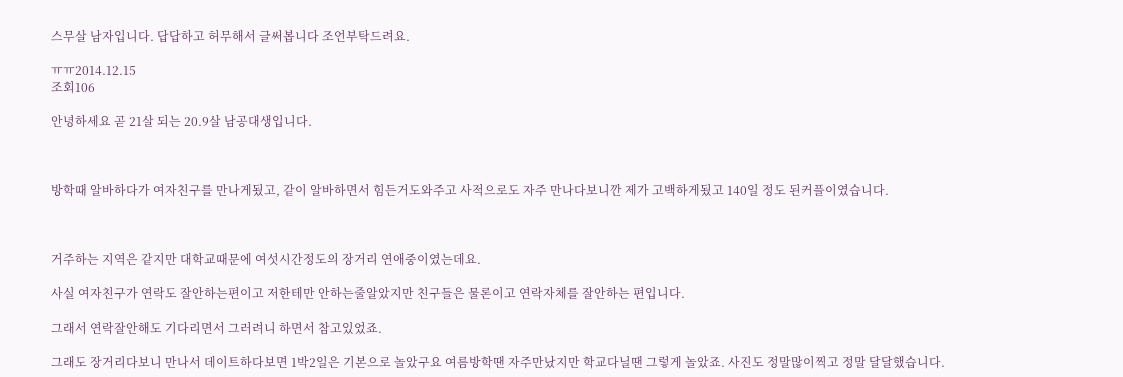스무살 남자입니다. 답답하고 허무해서 글써봅니다 조언부탁드려요.

ㅠㅠ2014.12.15
조회106

안녕하세요 곧 21살 되는 20.9살 남공대생입니다.



방학때 알바하다가 여자친구를 만나게됬고, 같이 알바하면서 힘든거도와주고 사적으로도 자주 만나다보니깐 제가 고백하게됬고 140일 정도 된커플이였습니다.



거주하는 지역은 같지만 대학교때문에 여섯시간정도의 장거리 연애중이였는데요.

사실 여자친구가 연락도 잘안하는편이고 저한테만 안하는줄알았지만 친구들은 물론이고 연락자체를 잘안하는 편입니다.

그래서 연락잘안해도 기다리면서 그러려니 하면서 참고있었죠.

그래도 장거리다보니 만나서 데이트하다보면 1박2일은 기본으로 놀았구요 여름방학땐 자주만났지만 학교다닐땐 그렇게 놀았죠. 사진도 정말많이찍고 정말 달달했습니다.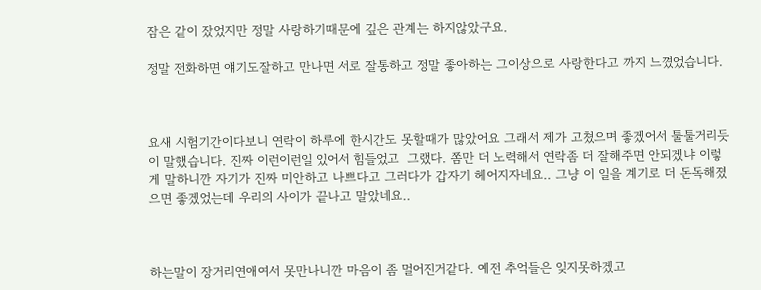잠은 같이 잤었지만 정말 사랑하기때문에 깊은 관계는 하지않았구요.

정말 전화하면 얘기도잘하고 만나면 서로 잘통하고 정말 좋아하는 그이상으로 사랑한다고 까지 느꼈었습니다.



요새 시험기간이다보니 연락이 하루에 한시간도 못할때가 많았어요 그래서 제가 고쳤으며 좋겠어서 툴툴거리듯이 말했습니다. 진짜 이런이런일 있어서 힘들었고  그랬다. 쫌만 더 노력해서 연락좀 더 잘해주면 안되겠냐 이렇게 말하니깐 자기가 진짜 미안하고 나쁘다고 그러다가 갑자기 헤어지자네요.. 그냥 이 일을 계기로 더 돈독해졌으면 좋겠었는데 우리의 사이가 끝나고 말았네요..



하는말이 장거리연애여서 못만나니깐 마음이 좀 멀어진거같다. 예전 추억들은 잊지못하겠고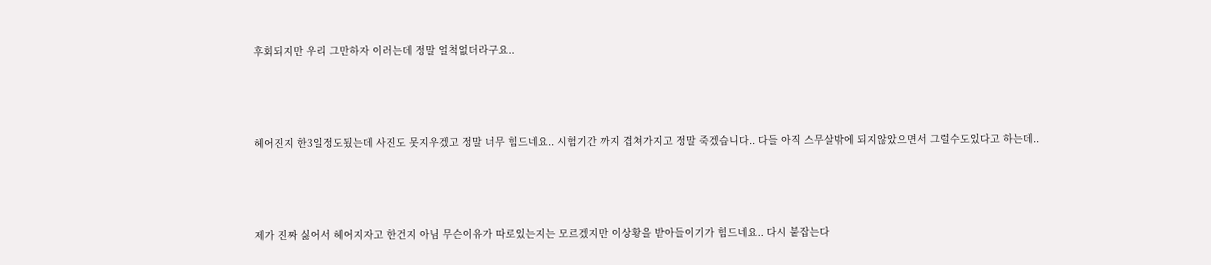후회되지만 우리 그만하자 이러는데 정말 얼척없더라구요..



헤어진지 한3일정도됬는데 사진도 못지우겠고 정말 너무 힘드네요.. 시험기간 까지 겹쳐가지고 정말 죽겠습니다.. 다들 아직 스무살밖에 되지않았으면서 그럴수도있다고 하는데..



제가 진짜 싫어서 헤어지자고 한건지 아님 무슨이유가 따로있는지는 모르겠지만 이상황을 받아들이기가 힘드네요.. 다시 붙잡는다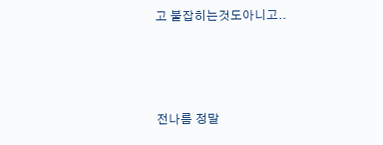고 붙잡히는것도아니고..



전나름 정말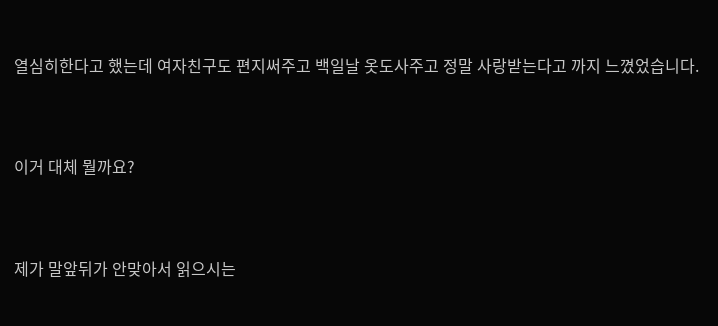열심히한다고 했는데 여자친구도 편지써주고 백일날 옷도사주고 정말 사랑받는다고 까지 느꼈었습니다.



이거 대체 뭘까요?



제가 말앞뒤가 안맞아서 읽으시는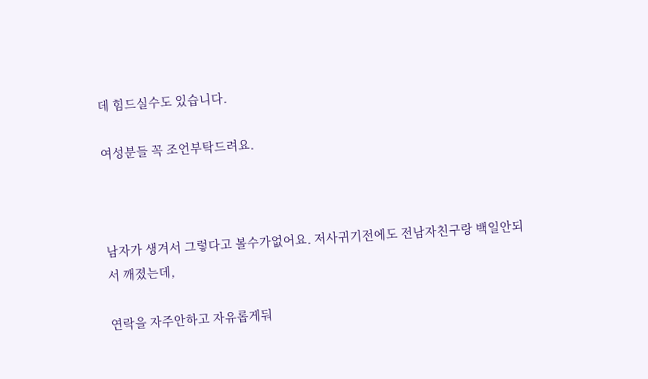데 힘드실수도 있습니다.

여성분들 꼭 조언부탁드려요.



남자가 생겨서 그렇다고 볼수가없어요. 저사귀기전에도 전남자친구랑 백일안되서 깨졌는데,

연락을 자주안하고 자유롭게둬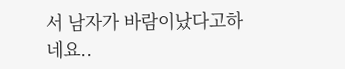서 남자가 바람이났다고하네요..